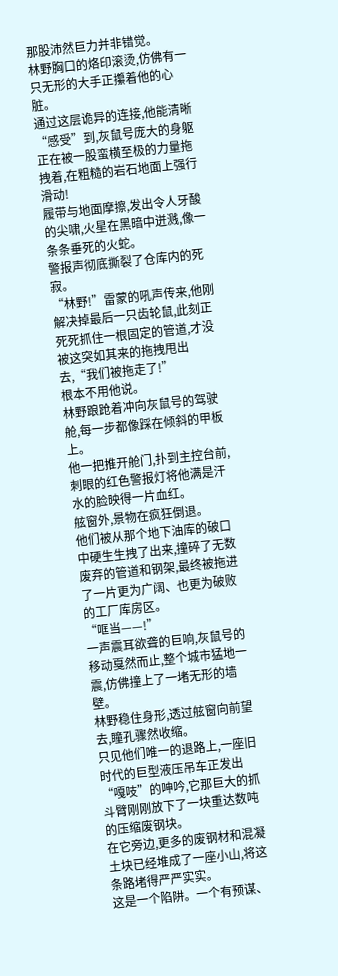那股沛然巨力并非错觉。
林野胸口的烙印滚烫,仿佛有一只无形的大手正攥着他的心脏。
通过这层诡异的连接,他能清晰“感受”到,灰鼠号庞大的身躯正在被一股蛮横至极的力量拖拽着,在粗糙的岩石地面上强行滑动!
履带与地面摩擦,发出令人牙酸的尖啸,火星在黑暗中迸溅,像一条条垂死的火蛇。
警报声彻底撕裂了仓库内的死寂。
“林野!”雷蒙的吼声传来,他刚解决掉最后一只齿轮鼠,此刻正死死抓住一根固定的管道,才没被这突如其来的拖拽甩出去,“我们被拖走了!”
根本不用他说。
林野踉跄着冲向灰鼠号的驾驶舱,每一步都像踩在倾斜的甲板上。
他一把推开舱门,扑到主控台前,刺眼的红色警报灯将他满是汗水的脸映得一片血红。
舷窗外,景物在疯狂倒退。
他们被从那个地下油库的破口中硬生生拽了出来,撞碎了无数废弃的管道和钢架,最终被拖进了一片更为广阔、也更为破败的工厂库房区。
“哐当——!”
一声震耳欲聋的巨响,灰鼠号的移动戛然而止,整个城市猛地一震,仿佛撞上了一堵无形的墙壁。
林野稳住身形,透过舷窗向前望去,瞳孔骤然收缩。
只见他们唯一的退路上,一座旧时代的巨型液压吊车正发出“嘎吱”的呻吟,它那巨大的抓斗臂刚刚放下了一块重达数吨的压缩废钢块。
在它旁边,更多的废钢材和混凝土块已经堆成了一座小山,将这条路堵得严严实实。
这是一个陷阱。一个有预谋、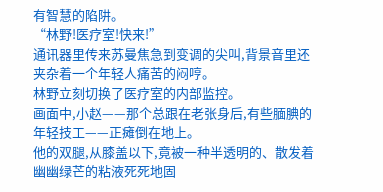有智慧的陷阱。
“林野!医疗室!快来!”
通讯器里传来苏曼焦急到变调的尖叫,背景音里还夹杂着一个年轻人痛苦的闷哼。
林野立刻切换了医疗室的内部监控。
画面中,小赵——那个总跟在老张身后,有些腼腆的年轻技工——正瘫倒在地上。
他的双腿,从膝盖以下,竟被一种半透明的、散发着幽幽绿芒的粘液死死地固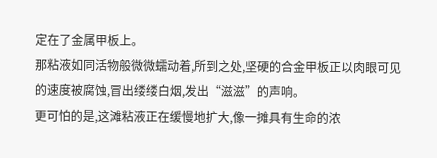定在了金属甲板上。
那粘液如同活物般微微蠕动着,所到之处,坚硬的合金甲板正以肉眼可见的速度被腐蚀,冒出缕缕白烟,发出“滋滋”的声响。
更可怕的是,这滩粘液正在缓慢地扩大,像一摊具有生命的浓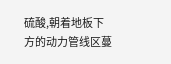硫酸,朝着地板下方的动力管线区蔓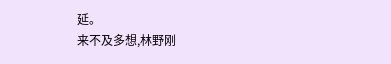延。
来不及多想,林野刚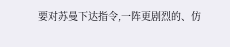要对苏曼下达指令,一阵更剧烈的、仿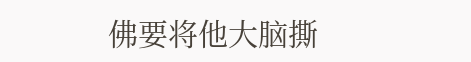佛要将他大脑撕